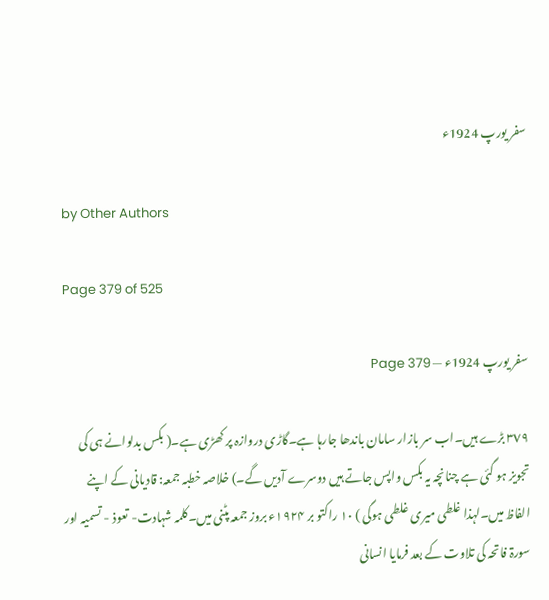سفر یورپ 1924ء

by Other Authors

Page 379 of 525

سفر یورپ 1924ء — Page 379

٣٧٩ بڑے ہیں۔اب سر بازار سامان باندھا جارہا ہے۔گاڑی دروازہ پر کھڑی ہے۔( بکس بدلوانے ہی کی تجویز ہو گئی ہے چنانچہ یہ بکس واپس جاتے ہیں دوسرے آدیں گے۔) خلاصہ خطبہ جمعہ: قادیانی کے اپنے الفاظ میں۔لہذا غلطی میری غلطی ہوگی ) ۱۰ راکتو بر ۱۹۲۴ء بروز جمعہ پٹنی میں۔کلمہ شہادت- تعوذ - تسمیہ اور سورۃ فاتحہ کی تلاوت کے بعد فرمایا انسانی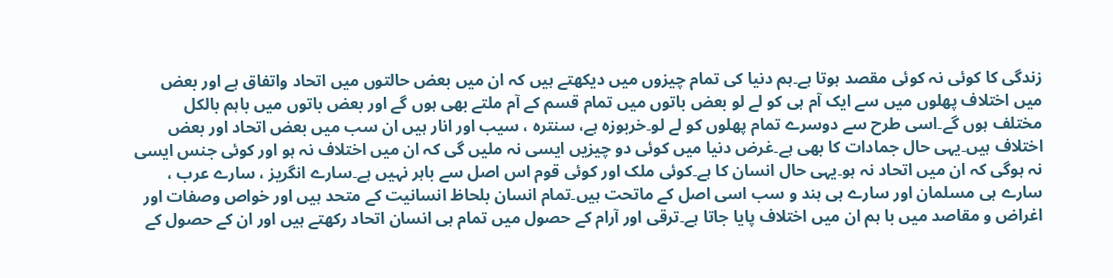زندگی کا کوئی نہ کوئی مقصد ہوتا ہے۔ہم دنیا کی تمام چیزوں میں دیکھتے ہیں کہ ان میں بعض حالتوں میں اتحاد واتفاق ہے اور بعض میں اختلاف پھلوں میں سے ایک آم ہی کو لے لو بعض باتوں میں تمام قسم کے آم ملتے بھی ہوں گے اور بعض باتوں میں باہم بالکل مختلف ہوں گے۔اسی طرح سے دوسرے تمام پھلوں کو لے لو۔خربوزہ ہے، سنترہ ، سیب اور انار ہیں ان سب میں بعض اتحاد اور بعض اختلاف ہیں۔یہی حال جمادات کا بھی ہے۔غرض دنیا میں کوئی دو چیزیں ایسی نہ ملیں گی کہ ان میں اختلاف نہ ہو اور کوئی جنس ایسی نہ ہوگی کہ ان میں اتحاد نہ ہو۔یہی حال انسان کا ہے۔کوئی ملک اور کوئی قوم اس اصل سے باہر نہیں ہے۔سارے انگریز ، سارے عرب ، سارے ہی مسلمان اور سارے ہی ہند و سب اسی اصل کے ماتحت ہیں۔تمام انسان بلحاظ انسانیت کے متحد ہیں اور خواص وصفات اور اغراض و مقاصد میں با ہم ان میں اختلاف پایا جاتا ہے۔ترقی اور آرام کے حصول میں تمام ہی انسان اتحاد رکھتے ہیں اور ان کے حصول کے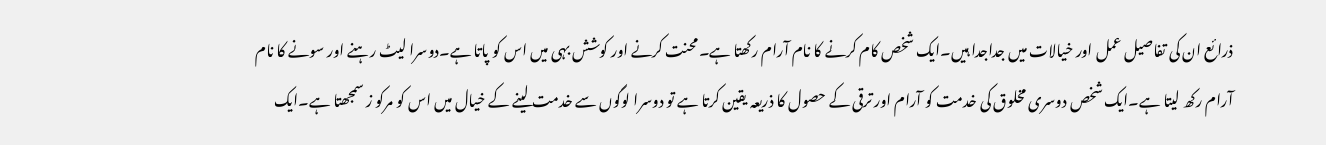ذرائع ان کی تفاصیل عمل اور خیالات میں جداجدا ہیں۔ایک شخص کام کرنے کا نام آرام رکھتا ہے۔محنت کرنے اور کوشش بہی میں اس کو پاتا ہے۔دوسرا لیٹ رہنے اور سونے کا نام آرام رکھ لیتا ہے۔ایک شخص دوسری مخلوق کی خدمت کو آرام اور ترقی کے حصول کا ذریعہ یقین کرتا ہے تو دوسرا لوگوں سے خدمت لینے کے خیال میں اس کو مرکو ز سمجھتا ہے۔ایک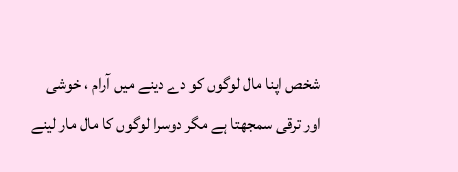شخص اپنا مال لوگوں کو دے دینے میں آرام ، خوشی اور ترقی سمجھتا ہے مگر دوسرا لوگوں کا مال مار لینے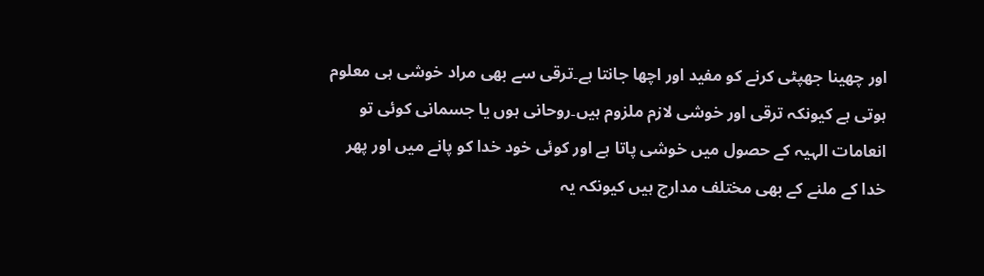اور چھینا جھپٹی کرنے کو مفید اور اچھا جانتا ہے۔ترقی سے بھی مراد خوشی ہی معلوم ہوتی ہے کیونکہ ترقی اور خوشی لازم ملزوم ہیں۔روحانی ہوں یا جسمانی کوئی تو انعامات الہیہ کے حصول میں خوشی پاتا ہے اور کوئی خود خدا کو پانے میں اور پھر خدا کے ملنے کے بھی مختلف مدارج ہیں کیونکہ یہ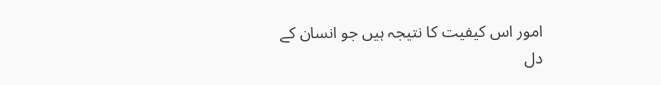امور اس کیفیت کا نتیجہ ہیں جو انسان کے دل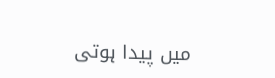میں پیدا ہوتی